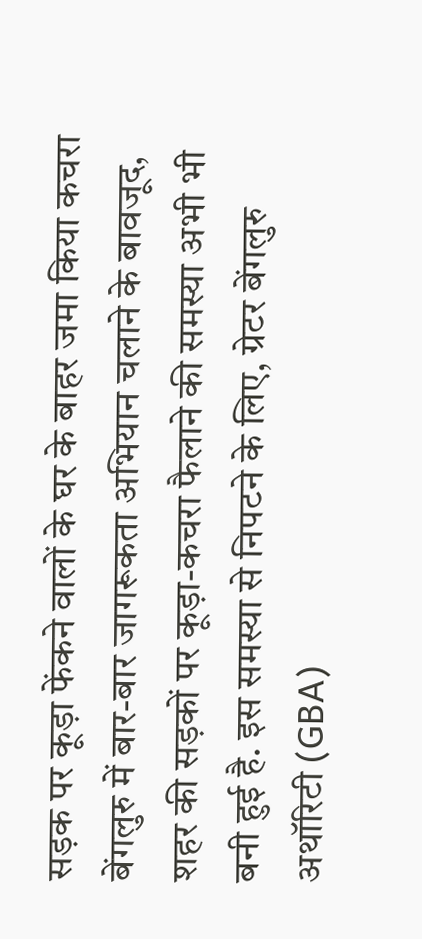सड़क पर कूड़ा फेंकने वालों के घर के बाहर जमा किया कचरा
बेंगलुरु में बार-बार जागरूकता अभियान चलाने के बावजूद, शहर की सड़कों पर कूड़ा-कचरा फैलाने की समस्या अभी भी बनी हुई है. इस समस्या से निपटने के लिए, ग्रेटर बेंगलुरु अथॉरिटी (GBA)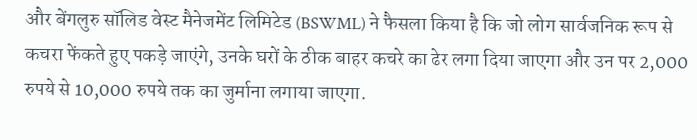और बेंगलुरु सॉलिड वेस्ट मैनेजमेंट लिमिटेड (BSWML) ने फैसला किया है कि जो लोग सार्वजनिक रूप से कचरा फेंकते हुए पकड़े जाएंगे, उनके घरों के ठीक बाहर कचरे का ढेर लगा दिया जाएगा और उन पर 2,000 रुपये से 10,000 रुपये तक का जुर्माना लगाया जाएगा.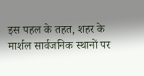इस पहल के तहत, शहर के मार्शल सार्वजनिक स्थानों पर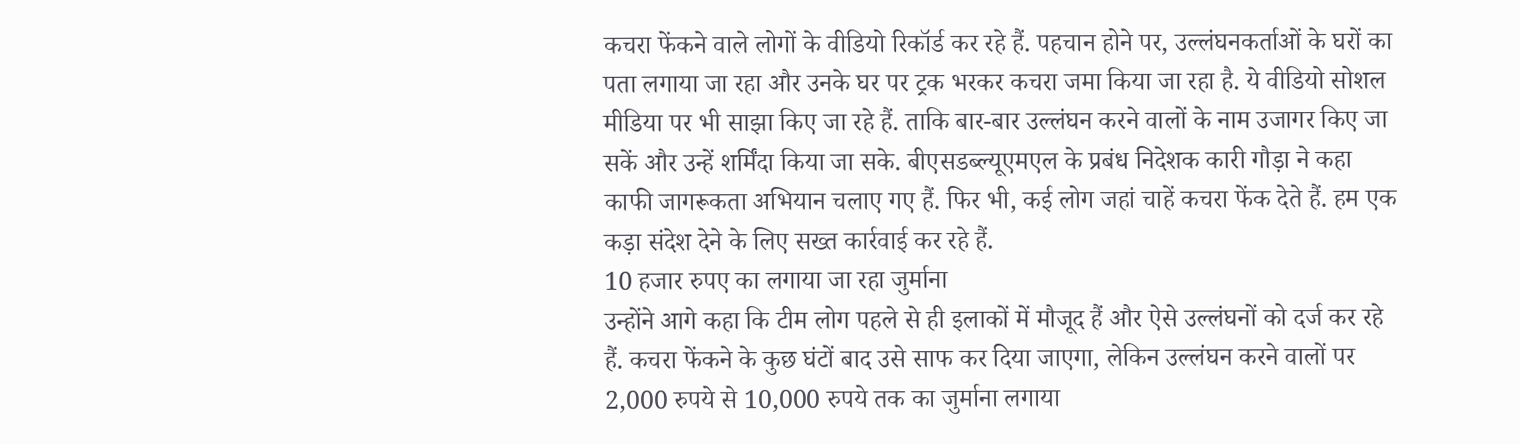कचरा फेंकने वाले लोगों के वीडियो रिकॉर्ड कर रहे हैं. पहचान होने पर, उल्लंघनकर्ताओं के घरों का पता लगाया जा रहा और उनके घर पर ट्रक भरकर कचरा जमा किया जा रहा है. ये वीडियो सोशल मीडिया पर भी साझा किए जा रहे हैं. ताकि बार-बार उल्लंघन करने वालों के नाम उजागर किए जा सकें और उन्हें शर्मिंदा किया जा सके. बीएसडब्ल्यूएमएल के प्रबंध निदेशक कारी गौड़ा ने कहा काफी जागरूकता अभियान चलाए गए हैं. फिर भी, कई लोग जहां चाहें कचरा फेंक देते हैं. हम एक कड़ा संदेश देने के लिए सख्त कार्रवाई कर रहे हैं.
10 हजार रुपए का लगाया जा रहा जुर्माना
उन्होंने आगे कहा कि टीम लोग पहले से ही इलाकों में मौजूद हैं और ऐसे उल्लंघनों को दर्ज कर रहे हैं. कचरा फेंकने के कुछ घंटों बाद उसे साफ कर दिया जाएगा, लेकिन उल्लंघन करने वालों पर 2,000 रुपये से 10,000 रुपये तक का जुर्माना लगाया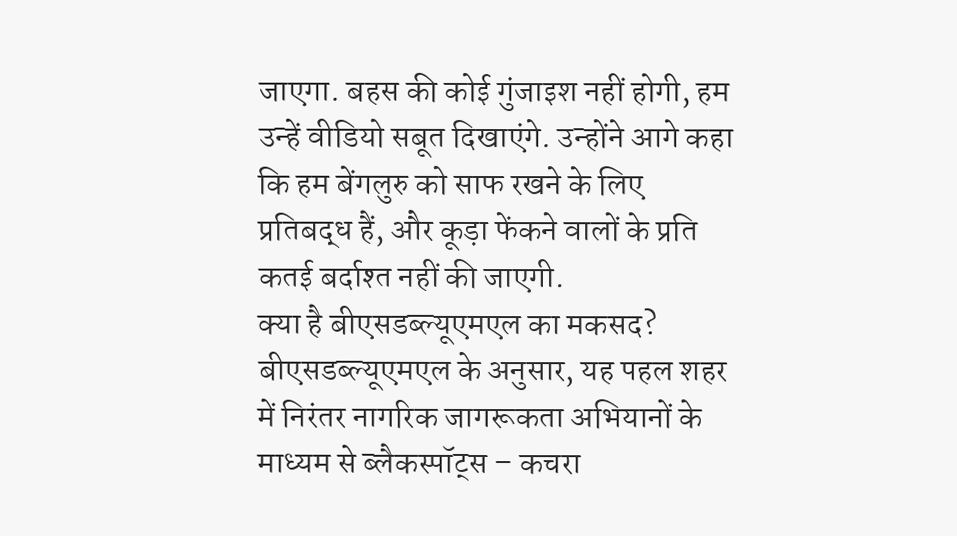जाएगा. बहस की कोई गुंजाइश नहीं होगी, हम उन्हें वीडियो सबूत दिखाएंगे. उन्होंने आगे कहा कि हम बेंगलुरु को साफ रखने के लिए प्रतिबद्ध हैं, और कूड़ा फेंकने वालों के प्रति कतई बर्दाश्त नहीं की जाएगी.
क्या है बीएसडब्ल्यूएमएल का मकसद?
बीएसडब्ल्यूएमएल के अनुसार, यह पहल शहर में निरंतर नागरिक जागरूकता अभियानों के माध्यम से ब्लैकस्पॉट्स – कचरा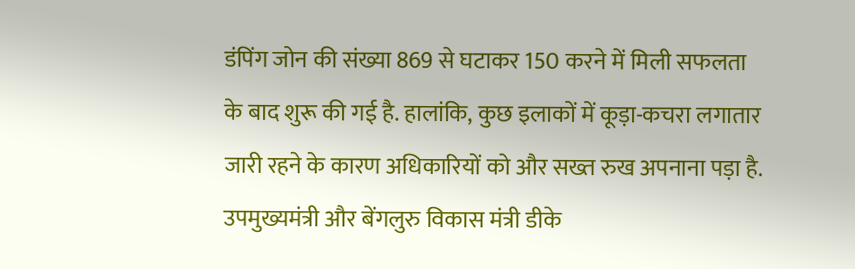डंपिंग जोन की संख्या 869 से घटाकर 150 करने में मिली सफलता के बाद शुरू की गई है. हालांकि, कुछ इलाकों में कूड़ा-कचरा लगातार जारी रहने के कारण अधिकारियों को और सख्त रुख अपनाना पड़ा है. उपमुख्यमंत्री और बेंगलुरु विकास मंत्री डीके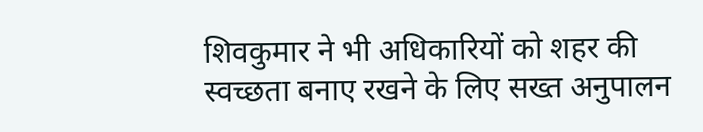शिवकुमार ने भी अधिकारियों को शहर की स्वच्छता बनाए रखने के लिए सख्त अनुपालन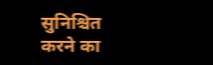सुनिश्चित करने का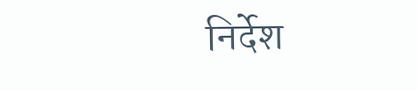निर्देश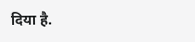दिया है.